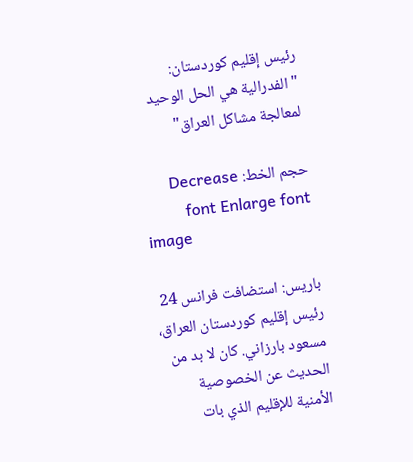رئيس إقليم كوردستان: "الفدرالية هي الحل الوحيد لمعالجة مشاكل العراق"

حجم الخط: Decrease font Enlarge font
image

باريس: استضافت فرانس 24 رئيس إقليم كوردستان العراق، مسعود بارزاني. كان لا بد من الحديث عن الخصوصية الأمنية للإقليم الذي بات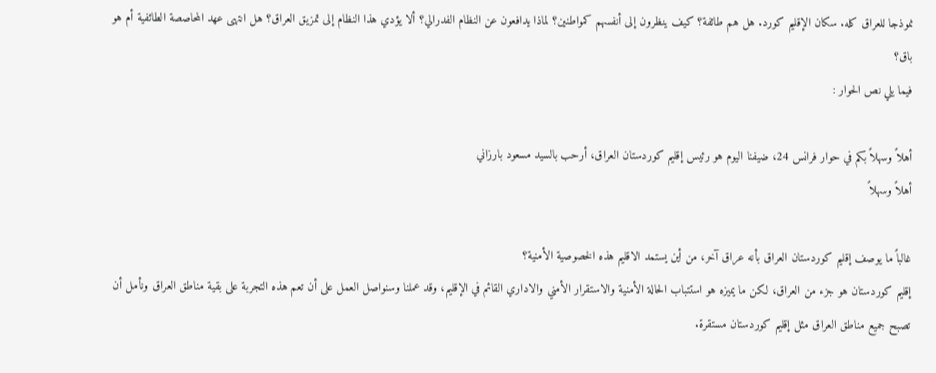نموذجا للعراق كله. سكان الإقليم كورد. هل هم طائفة؟ كيف ينظرون إلى أنفسهم كمواطنين؟ لماذا يدافعون عن النظام الفدرالي؟ ألا يؤدي هذا النظام إلى تمزيق العراق؟ هل انتهى عهد المحاصصة الطائفية أم هو باق؟
فيما يلي نص الحوار :

أهلاً وسهلاً بكم في حوار فرانس 24، ضيفنا اليوم هو رئيس إقليم كوردستان العراق، أرحب بالسيد مسعود بارزاني
أهلاً وسهلاً

غالباً ما يوصف إقليم كوردستان العراق بأنه عراق آخر، من أين يستمد الاقليم هذه الخصوصية الأمنية؟
إقليم كوردستان هو جزء من العراق، لكن ما يميزه هو استتباب الحالة الأمنية والاستقرار الأمني والاداري القائم في الإقليم، وقد عملنا وسنواصل العمل على أن تعم هذه التجربة على بقية مناطق العراق ونأمل أن تصبح جميع مناطق العراق مثل إقليم كوردستان مستقرة.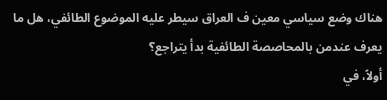هناك وضع سياسي معين ف العراق سيطر عليه الموضوع الطائفي، هل ما يعرف عندمن بالمحاصصة الطائفية بدأ يتراجع؟
أولاً، في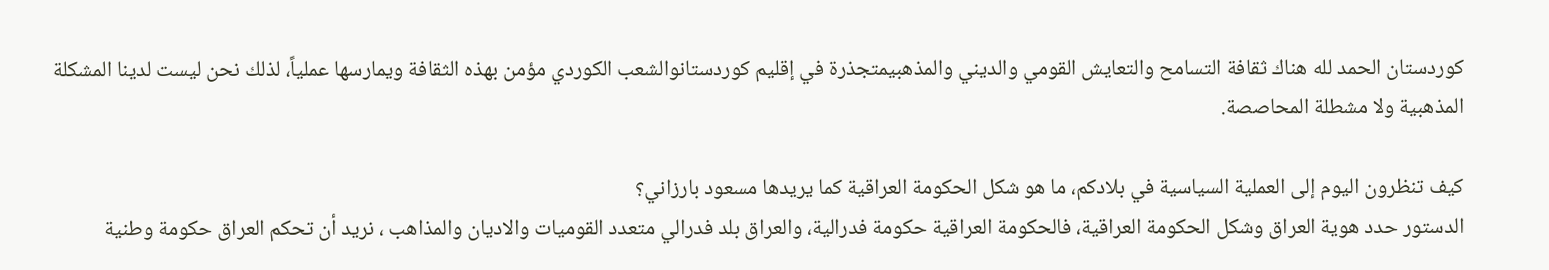كوردستان الحمد لله هناك ثقافة التسامح والتعايش القومي والديني والمذهبيمتجذرة في إقليم كوردستانوالشعب الكوردي مؤمن بهذه الثقافة ويمارسها عملياً، لذلك نحن ليست لدينا المشكلة المذهبية ولا مشطلة المحاصصة.

كيف تنظرون اليوم إلى العملية السياسية في بلادكم، ما هو شكل الحكومة العراقية كما يريدها مسعود بارزاني؟
الدستور حدد هوية العراق وشكل الحكومة العراقية، فالحكومة العراقية حكومة فدرالية، والعراق بلد فدرالي متعدد القوميات والاديان والمذاهب ، نريد أن تحكم العراق حكومة وطنية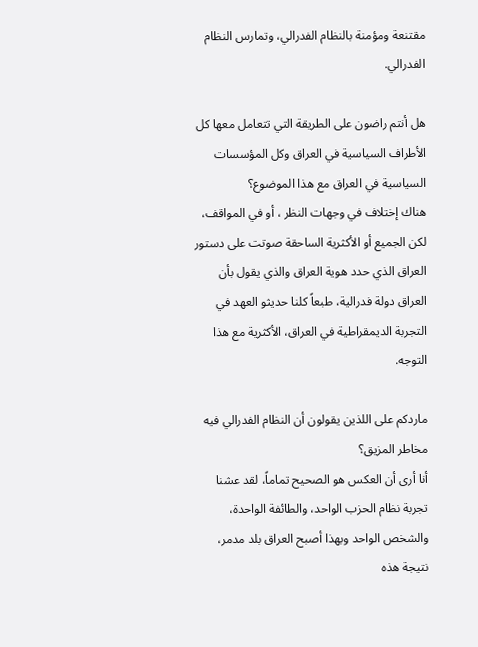مقتنعة ومؤمنة بالنظام الفدرالي، وتمارس النظام الفدرالي.

هل أنتم راضون على الطريقة التي تتعامل معها كل الأطراف السياسية في العراق وكل المؤسسات السياسية في العراق مع هذا الموضوع؟
هناك إختلاف في وجهات النظر ، أو في المواقف، لكن الجميع أو الأكثرية الساحقة صوتت على دستور العراق الذي حدد هوية العراق والذي يقول بأن العراق دولة فدرالية، طبعاً كلنا حديثو العهد في التجربة الديمقراطية في العراق، الأكثرية مع هذا التوجه.

ماردكم على اللذين يقولون أن النظام الفدرالي فيه مخاطر المزيق؟
أنا أرى أن العكس هو الصحيح تماماً، لقد عشنا تجربة نظام الحزب الواحد، والطائفة الواحدة، والشخص الواحد وبهذا أصبح العراق بلد مدمر، نتيجة هذه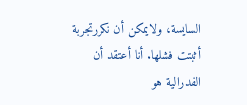السايسة، ولايمكن أن نكررتجربة أثبتت فشلها. أنا أعتقد أن الفدرالية هو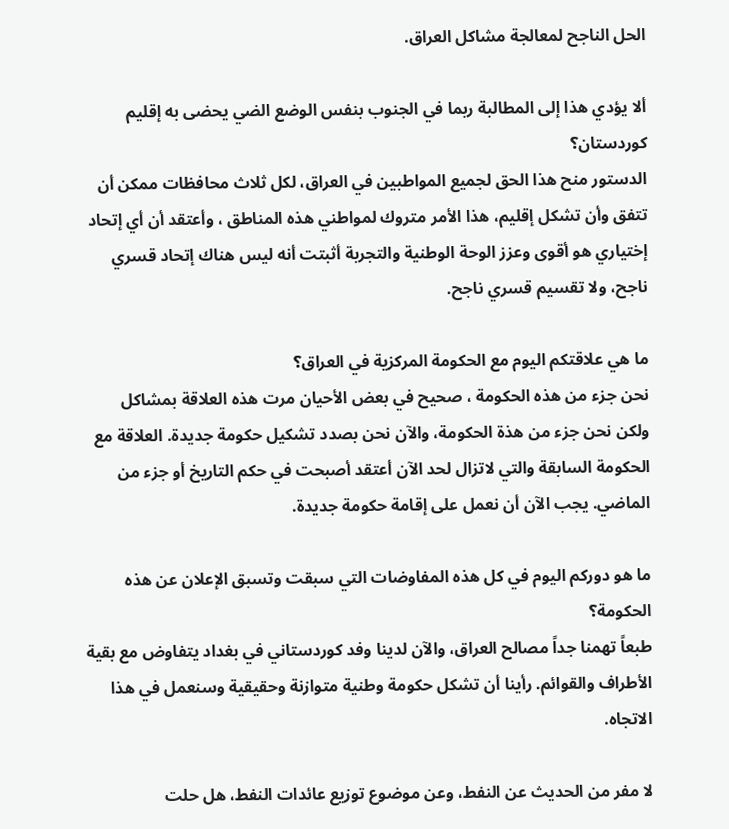الحل الناجح لمعالجة مشاكل العراق.

ألا يؤدي هذا إلى المطالبة ربما في الجنوب بنفس الوضع الضي يحضى به إقليم كوردستان؟
الدستور منح هذا الحق لجميع المواطبين في العراق، لكل ثلاث محافظات ممكن أن تتفق وأن تشكل إقليم، هذا الأمر متروك لمواطني هذه المناطق ، وأعتقد أن أي إتحاد إختياري هو أقوى وعزز الوحة الوطنية والتجربة أثبتت أنه ليس هناك إتحاد قسري ناجح، ولا تقسيم قسري ناجح.

ما هي علاقتكم اليوم مع الحكومة المركزية في العراق؟
نحن جزء من هذه الحكومة ، صحيح في بعض الأحيان مرت هذه العلاقة بمشاكل ولكن نحن جزء من هذة الحكومة، والآن نحن بصدد تشكيل حكومة جديدة. العلاقة مع الحكومة السابقة والتي لاتزال لحد الآن أعتقد أصبحت في حكم التاريخ أو جزء من الماضي. يجب الآن أن نعمل على إقامة حكومة جديدة.

ما هو دوركم اليوم في كل هذه المفاوضات التي سبقت وتسبق الإعلان عن هذه الحكومة؟
طبعاً تهمنا جداً مصالح العراق، والآن لدينا وفد كوردستاني في بغداد يتفاوض مع بقية الأطراف والقوائم. رأينا أن تشكل حكومة وطنية متوازنة وحقيقية وسنعمل في هذا الاتجاه.

لا مفر من الحديث عن النفط، وعن موضوع توزيع عائدات النفط، هل حلت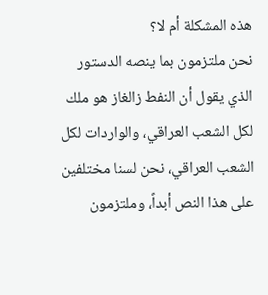هذه المشكلة أم لا؟
نحن ملتزمون بما ينصه الدستور الذي يقول أن النفط زالغاز هو ملك لكل الشعب العراقي، والواردات لكل الشعب العراقي، نحن لسنا مختلفين على هذا النص أبداً، وملتزمون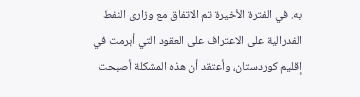به. في الفترة الأخيرة تم الاتفاق مع وزارى النفط الفدرالية على الاعتراف على العقود التي أبرمت في إقليم كوردستان، وأعتقد أن هذه المشكلة أصبحت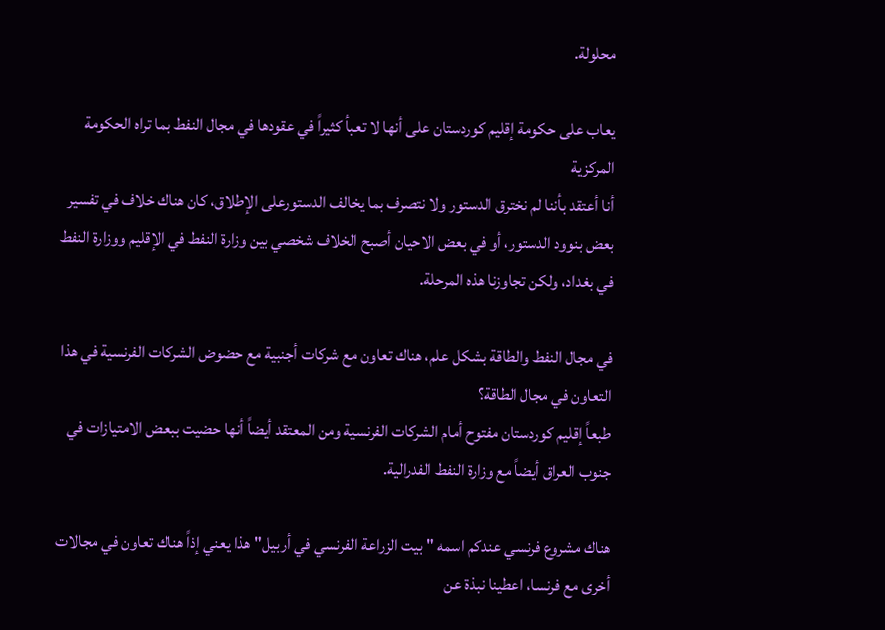محلولة.

يعاب على حكومة إقليم كوردستان على أنها لا تعبأ كثيراً في عقودها في مجال النفط بما تراه الحكومة المركزية
أنا أعتقد بأننا لم نخترق الدستور ولا نتصرف بما يخالف الدستورعلى الإطلاق، كان هناك خلاف في تفسير بعض بنوود الدستور، أو في بعض الاحيان أصبح الخلاف شخصي بين وزارة النفط في الإقليم ووزارة النفط في بغداد، ولكن تجاوزنا هذه المرحلة.

في مجال النفط والطاقة بشكل علم، هناك تعاون مع شركات أجنبية مع حضوض الشركات الفرنسية في هذا التعاون في مجال الطاقة؟
طبعاً إقليم كوردستان مفتوح أمام الشركات الفرنسية ومن المعتقد أيضاً أنها حضيت ببعض الامتيازات في جنوب العراق أيضاً مع وزارة النفط الفدرالية.

هناك مشروع فرنسي عندكم اسمه " بيت الزراعة الفرنسي في أربيل" هذا يعني إذاً هناك تعاون في مجالات أخرى مع فرنسا، اعطينا نبذة عن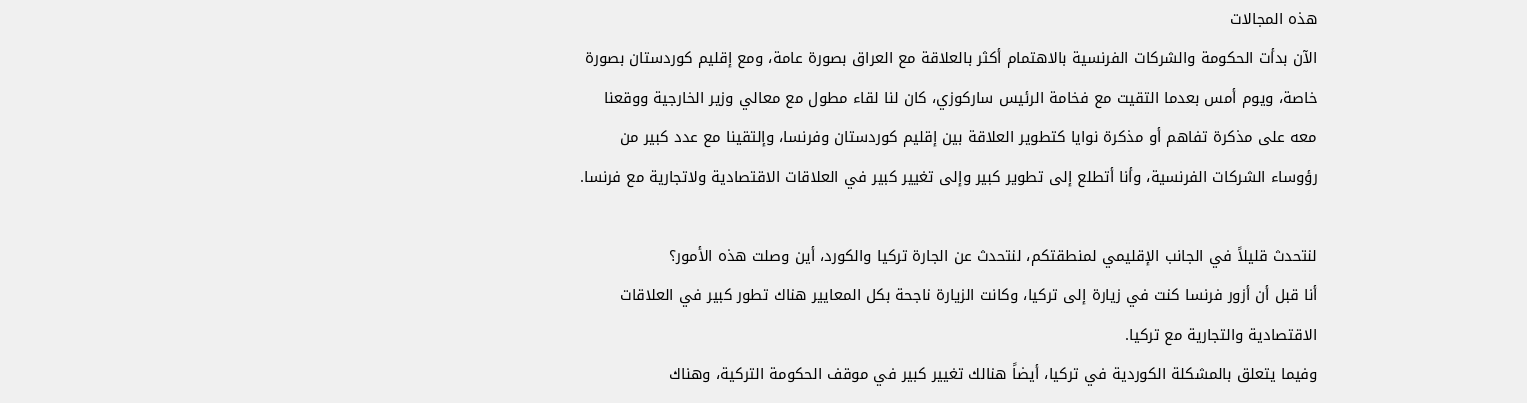هذه المجالات
الآن بدأت الحكومة والشركات الفرنسية بالاهتمام أكثر بالعلاقة مع العراق بصورة عامة، ومع إقليم كوردستان بصورة خاصة، ويوم أمس بعدما التقيت مع فخامة الرئيس ساركوزي، كان لنا لقاء مطول مع معالي وزير الخارجية ووقعنا معه على مذكرة تفاهم أو مذكرة نوايا كتطوير العلاقة بين إقليم كوردستان وفرنسا، وإلتقينا مع عدد كبير من رؤوساء الشركات الفرنسية، وأنا أتطلع إلى تطوير كبير وإلى تغيير كبير في العلاقات الاقتصادية ولاتجارية مع فرنسا.

لنتحدث قليلاً في الجانب الإقليمي لمنطقتكم، لنتحدث عن الجارة تركيا والكورد، أين وصلت هذه الأمور؟
أنا قبل أن أزور فرنسا كنت في زيارة إلى تركيا، وكانت الزيارة ناجحة بكل المعايير هناك تطور كبير في العلاقات الاقتصادية والتجارية مع تركيا.
وفيما يتعلق بالمشكلة الكوردية في تركيا، أيضاً هنالك تغيير كبير في موقف الحكومة التركية، وهناك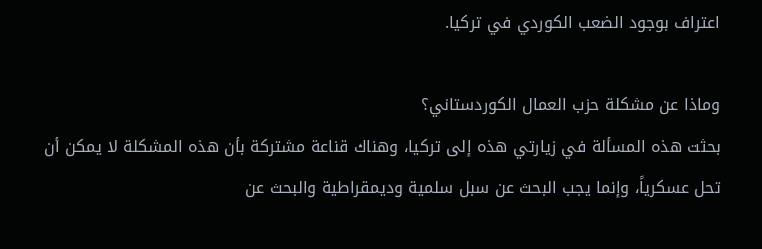اعتراف بوجود الضعب الكوردي في تركيا.

وماذا عن مشكلة حزب العمال الكوردستاني؟
بحثت هذه المسألة في زيارتي هذه إلى تركيا، وهناك قناعة مشتركة بأن هذه المشكلة لا يمكن أن تحل عسكرياً، وإنما يجب البحث عن سبل سلمية وديمقراطية والبحث عن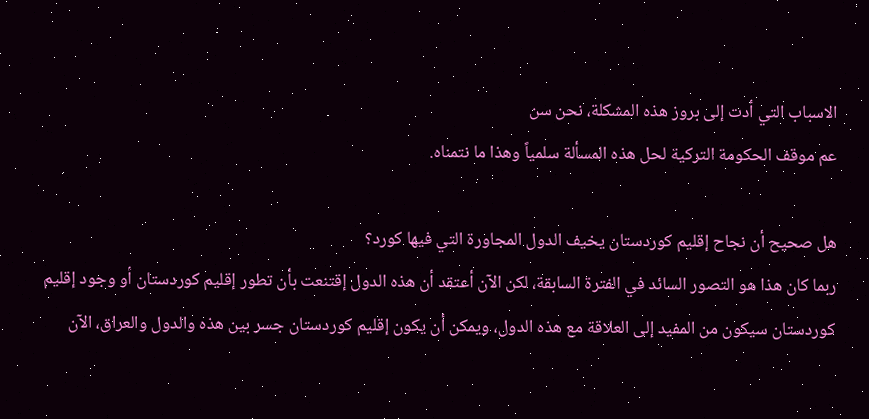الاسباب التي أدت إلى بروز هذه المشكلة، نحن سن
عم موقف الحكومة التركية لحل هذه المسألة سلمياً وهذا ما نتمناه.

هل صحيح أن نجاح إقليم كوردستان يخيف الدول المجاورة التي فيها كورد؟
ربما كان هذا هو التصور السائد في الفترة السابقة، لكن الآن أعتقد أن هذه الدول إقتنعت بأن تطور إقليم كوردستان أو وجود إقليم كوردستان سيكون من المفيد إلى العلاقة مع هذه الدول، ويمكن أن يكون إقليم كوردستان جسر بين هذه والدول والعراق، الآن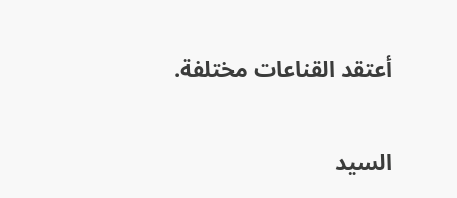أعتقد القناعات مختلفة.

السيد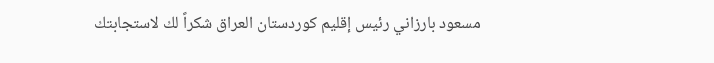مسعود بارزاني رئيس إقليم كوردستان العراق شكراً لك لاستجابتك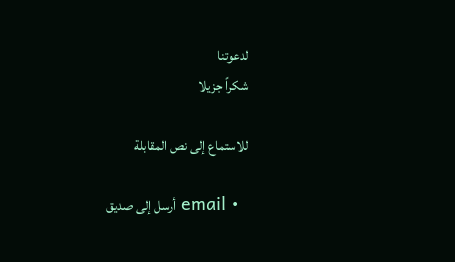لدعوتنا
شكراً جزيلا

للاستماع إلى نص المقابلة

  • email أرسل إلى صديق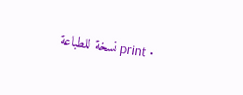• print نسخة للطباعة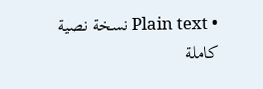• Plain text نسخة نصية كاملة